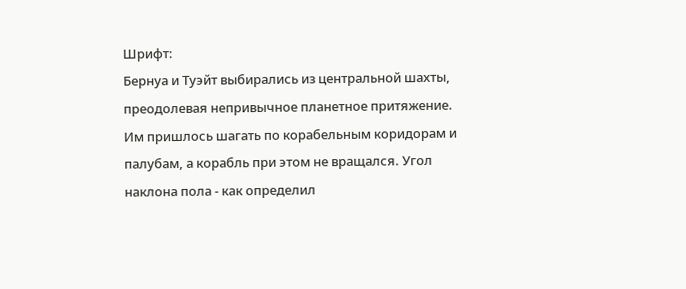Шрифт:
Бернуа и Туэйт выбирались из центральной шахты, преодолевая непривычное планетное притяжение. Им пришлось шагать по корабельным коридорам и палубам, а корабль при этом не вращался. Угол наклона пола - как определил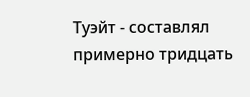Туэйт - составлял примерно тридцать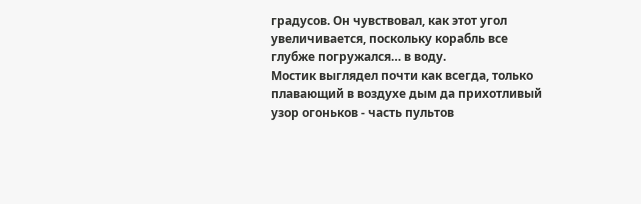градусов. Он чувствовал, как этот угол увеличивается, поскольку корабль все глубже погружался… в воду.
Мостик выглядел почти как всегда, только плавающий в воздухе дым да прихотливый узор огоньков - часть пультов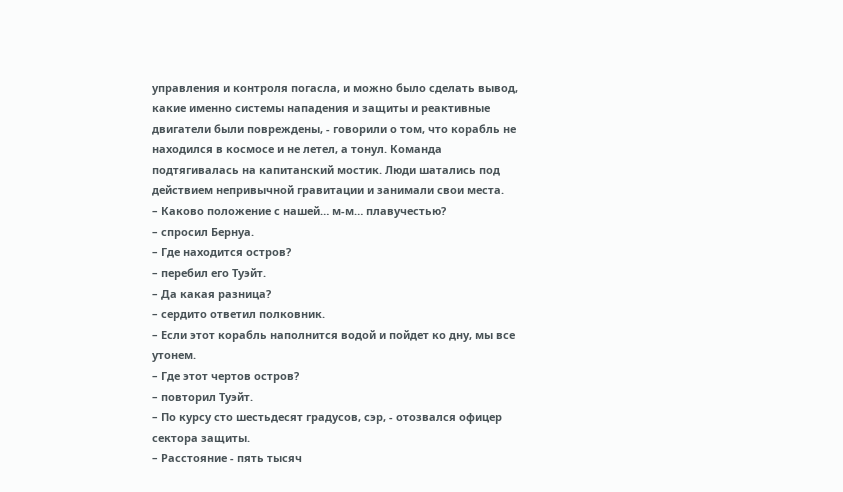управления и контроля погасла, и можно было сделать вывод, какие именно системы нападения и защиты и реактивные двигатели были повреждены, - говорили о том, что корабль не находился в космосе и не летел, а тонул. Команда подтягивалась на капитанский мостик. Люди шатались под действием непривычной гравитации и занимали свои места.
– Каково положение с нашей… м-м… плавучестью?
– спросил Бернуа.
– Где находится остров?
– перебил его Туэйт.
– Да какая разница?
– сердито ответил полковник.
– Если этот корабль наполнится водой и пойдет ко дну, мы все утонем.
– Где этот чертов остров?
– повторил Туэйт.
– По курсу сто шестьдесят градусов, сэр, - отозвался офицер сектора защиты.
– Расстояние - пять тысяч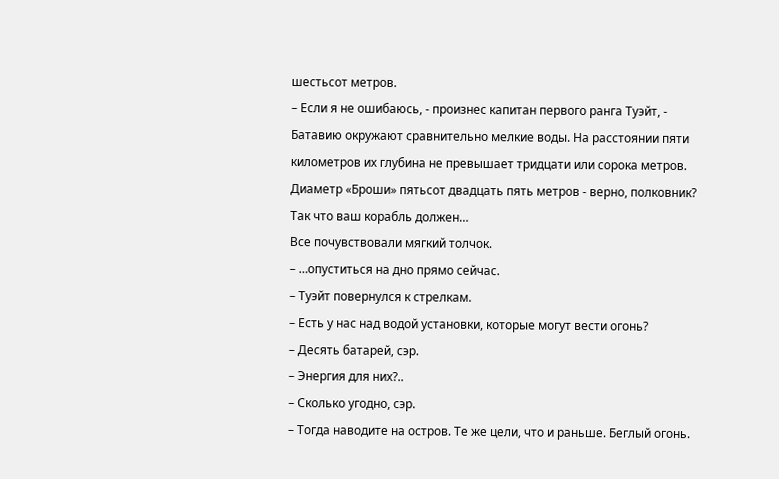шестьсот метров.
– Если я не ошибаюсь, - произнес капитан первого ранга Туэйт, - Батавию окружают сравнительно мелкие воды. На расстоянии пяти километров их глубина не превышает тридцати или сорока метров. Диаметр «Броши» пятьсот двадцать пять метров - верно, полковник? Так что ваш корабль должен…
Все почувствовали мягкий толчок.
– …опуститься на дно прямо сейчас.
– Туэйт повернулся к стрелкам.
– Есть у нас над водой установки, которые могут вести огонь?
– Десять батарей, сэр.
– Энергия для них?..
– Сколько угодно, сэр.
– Тогда наводите на остров. Те же цели, что и раньше. Беглый огонь.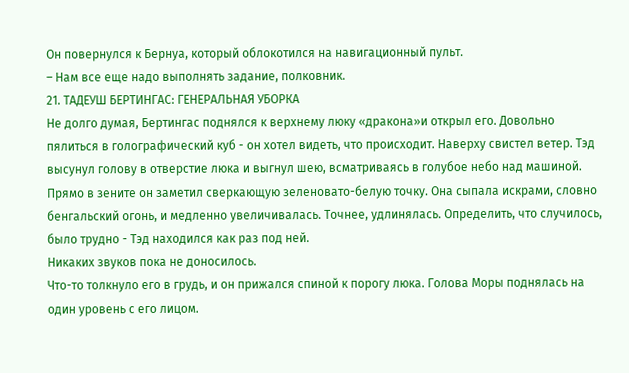Он повернулся к Бернуа, который облокотился на навигационный пульт.
– Нам все еще надо выполнять задание, полковник.
21. ТАДЕУШ БЕРТИНГАС: ГЕНЕРАЛЬНАЯ УБОРКА
Не долго думая, Бертингас поднялся к верхнему люку «дракона»и открыл его. Довольно пялиться в голографический куб - он хотел видеть, что происходит. Наверху свистел ветер. Тэд высунул голову в отверстие люка и выгнул шею, всматриваясь в голубое небо над машиной.
Прямо в зените он заметил сверкающую зеленовато-белую точку. Она сыпала искрами, словно бенгальский огонь, и медленно увеличивалась. Точнее, удлинялась. Определить, что случилось, было трудно - Тэд находился как раз под ней.
Никаких звуков пока не доносилось.
Что-то толкнуло его в грудь, и он прижался спиной к порогу люка. Голова Моры поднялась на один уровень с его лицом.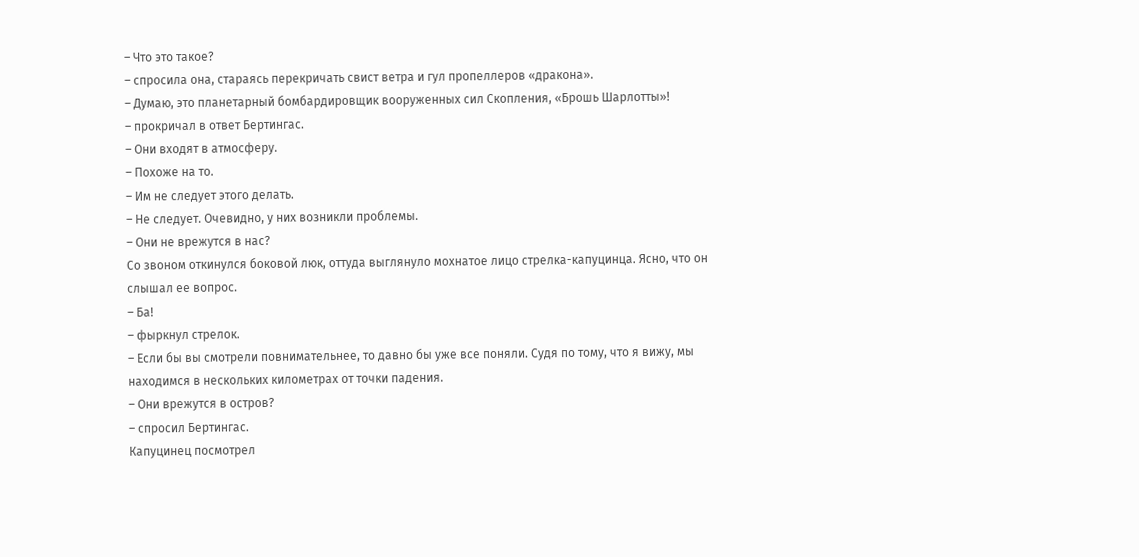– Что это такое?
– спросила она, стараясь перекричать свист ветра и гул пропеллеров «дракона».
– Думаю, это планетарный бомбардировщик вооруженных сил Скопления, «Брошь Шарлотты»!
– прокричал в ответ Бертингас.
– Они входят в атмосферу.
– Похоже на то.
– Им не следует этого делать.
– Не следует. Очевидно, у них возникли проблемы.
– Они не врежутся в нас?
Со звоном откинулся боковой люк, оттуда выглянуло мохнатое лицо стрелка-капуцинца. Ясно, что он слышал ее вопрос.
– Ба!
– фыркнул стрелок.
– Если бы вы смотрели повнимательнее, то давно бы уже все поняли. Судя по тому, что я вижу, мы находимся в нескольких километрах от точки падения.
– Они врежутся в остров?
– спросил Бертингас.
Капуцинец посмотрел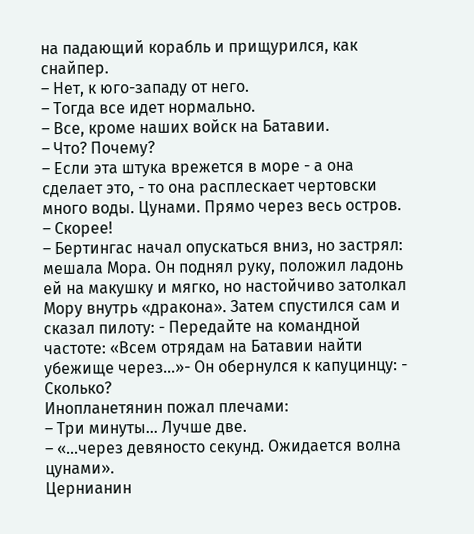на падающий корабль и прищурился, как снайпер.
– Нет, к юго-западу от него.
– Тогда все идет нормально.
– Все, кроме наших войск на Батавии.
– Что? Почему?
– Если эта штука врежется в море - а она сделает это, - то она расплескает чертовски много воды. Цунами. Прямо через весь остров.
– Скорее!
– Бертингас начал опускаться вниз, но застрял: мешала Мора. Он поднял руку, положил ладонь ей на макушку и мягко, но настойчиво затолкал Мору внутрь «дракона». Затем спустился сам и сказал пилоту: - Передайте на командной частоте: «Всем отрядам на Батавии найти убежище через…»- Он обернулся к капуцинцу: - Сколько?
Инопланетянин пожал плечами:
– Три минуты… Лучше две.
– «…через девяносто секунд. Ожидается волна цунами».
Цернианин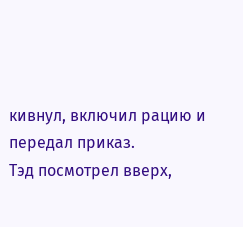кивнул, включил рацию и передал приказ.
Тэд посмотрел вверх,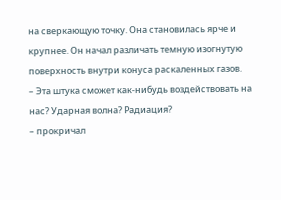на сверкающую точку. Она становилась ярче и крупнее. Он начал различать темную изогнутую поверхность внутри конуса раскаленных газов.
– Эта штука сможет как-нибудь воздействовать на нас? Ударная волна? Радиация?
– прокричал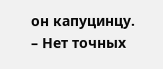он капуцинцу.
– Нет точных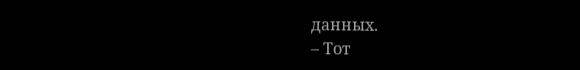данных.
– Тот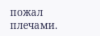пожал плечами.